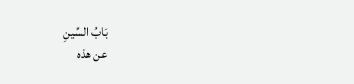بَابُ السِّينِ
عن هذه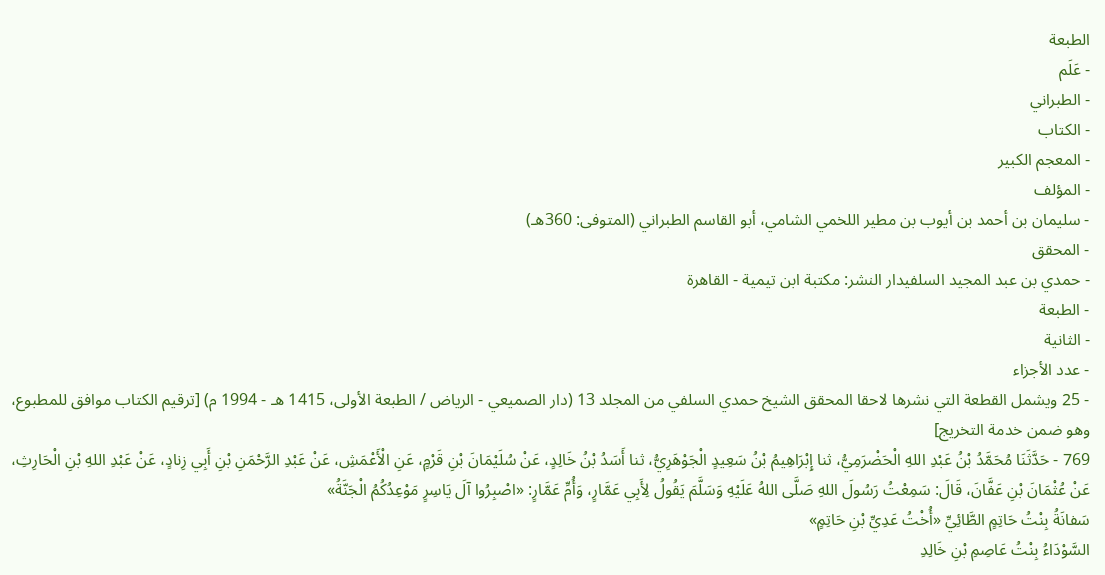الطبعة
- عَلَم
- الطبراني
- الكتاب
- المعجم الكبير
- المؤلف
- سليمان بن أحمد بن أيوب بن مطير اللخمي الشامي، أبو القاسم الطبراني (المتوفى: 360هـ)
- المحقق
- حمدي بن عبد المجيد السلفيدار النشر: مكتبة ابن تيمية - القاهرة
- الطبعة
- الثانية
- عدد الأجزاء
- 25 ويشمل القطعة التي نشرها لاحقا المحقق الشيخ حمدي السلفي من المجلد 13 (دار الصميعي - الرياض / الطبعة الأولى، 1415 هـ - 1994 م) [ترقيم الكتاب موافق للمطبوع، وهو ضمن خدمة التخريج]
769 - حَدَّثَنَا مُحَمَّدُ بْنُ عَبْدِ اللهِ الْحَضْرَمِيُّ، ثنا إِبْرَاهِيمُ بْنُ سَعِيدٍ الْجَوْهَرِيُّ، ثنا أَسَدُ بْنُ خَالِدٍ، عَنْ سُلَيْمَانَ بْنِ قَرْمٍ، عَنِ الْأَعْمَشِ، عَنْ عَبْدِ الرَّحْمَنِ بْنِ أَبِي زِنادٍ، عَنْ عَبْدِ اللهِ بْنِ الْحَارِثِ، عَنْ عُثْمَانَ بْنِ عَفَّانَ، قَالَ: سَمِعْتُ رَسُولَ اللهِ صَلَّى اللهُ عَلَيْهِ وَسَلَّمَ يَقُولُ لِأَبِي عَمَّارٍ، وَأُمِّ عَمَّارٍ: «اصْبِرُوا آلَ يَاسِرٍ مَوْعِدُكُمُ الْجَنَّةُ»
سَفانَةُ بِنْتُ حَاتِمٍ الطَّائِيِّ «أُخْتُ عَدِيِّ بْنِ حَاتِمٍ»
السَّوْدَاءُ بِنْتُ عَاصِمِ بْنِ خَالِدِ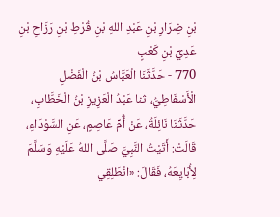بْنِ ضِرَارِ بْنِ عَبْدِ اللهِ بْنِ قُرْطِ بْنِ رَزَاحِ بْنِ عَدِيِّ بْنِ كَعْبٍ
770 - حَدَّثَنَا الْعَبَّاسُ بْنُ الْفَضْلِ الْأَسْفَاطِيُّ، ثنا عَبْدُ الْعَزِيزِ بْنُ الْخَطَّابِ، حَدَّثَنَا نَائِلَةُ، عَنْ أُمِّ عَاصِمٍ، عَنِ السَّوْدَاءِ، قَالَتْ: أَتَيْتُ النَّبِيَّ صَلَّى اللهُ عَلَيْهِ وَسَلَّمَ لِأُبَايِعَهُ، فَقَالَ: «انْطَلِقِي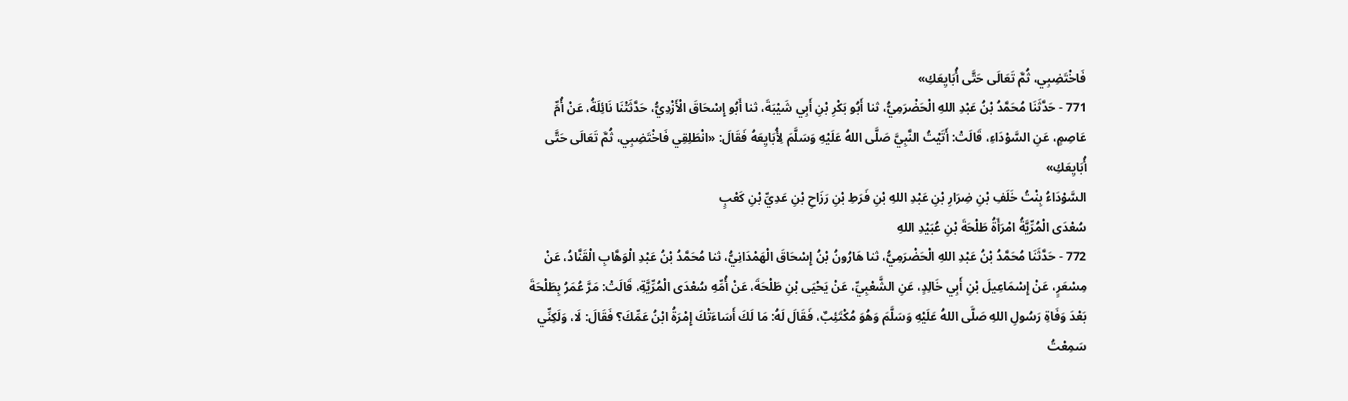فَاخْتَضِبِي، ثُمَّ تَعَالَى حَتَّى أُبَايِعَكِ»
771 - حَدَّثَنَا مُحَمَّدُ بْنُ عَبْدِ اللهِ الْحَضْرَمِيُّ، ثنا أَبُو بَكْرِ بْنِ أَبِي شَيْبَةَ، ثنا أَبُو إِسْحَاقَ الْأَزْدِيُّ، حَدَّثَتْنَا نَائِلَةُ، عَنْ أُمِّ عَاصِمٍ، عَنِ السَّوْدَاءِ، قَالَتْ: أَتَيْتُ النَّبِيَّ صَلَّى اللهُ عَلَيْهِ وَسَلَّمَ لِأُبَايِعَهُ فَقَالَ: «انْطَلِقِي فَاخْتَضِبِي، ثُمَّ تَعَالَى حَتَّى أُبَايِعَكِ»
السَّوْدَاءُ بِنْتُ خَلَفِ بْنِ ضِرَارِ بْنِ عَبْدِ اللهِ بْنِ فَرَطِ بْنِ رَزَاحِ بْنِ عَدِيِّ بْنِ كَعْبٍ
سُعْدَى الْمُرِّيَّةُ امْرَأَةُ طَلْحَةَ بْنِ عُبَيْدِ اللهِ
772 - حَدَّثَنَا مُحَمَّدُ بْنُ عَبْدِ اللهِ الْحَضْرَمِيُّ، ثنا هَارُونُ بْنُ إِسْحَاقَ الْهَمْدَانِيُّ، ثنا مُحَمَّدُ بْنُ عَبْدِ الْوَهَّابِ الْقَنَّادُ، عَنْ مِسْعَرٍ، عَنْ إِسْمَاعِيلَ بْنِ أَبِي خَالِدٍ، عَنِ الشَّعْبِيِّ، عَنْ يَحْيَى بْنِ طَلْحَةَ، عَنْ أُمِّهِ سُعْدَى الْمُرِّيَّةِ، قَالَتْ: مَرَّ عُمَرُ بِطَلْحَةَ بَعْدَ وَفَاةِ رَسُولِ اللهِ صَلَّى اللهُ عَلَيْهِ وَسَلَّمَ وَهُوَ مُكْتَئِبٌ، فَقَالَ لَهُ: مَا لَكَ أَسَاءَتْكَ إِمْرَةُ ابْنُ عَمِّكَ؟ فَقَالَ: لَا، وَلَكِنِّي سَمِعْتُ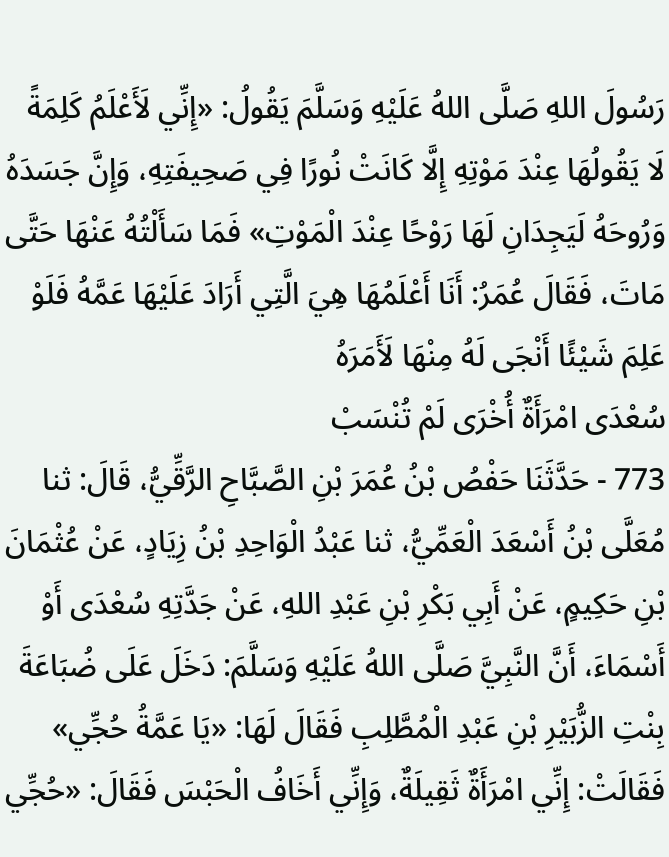رَسُولَ اللهِ صَلَّى اللهُ عَلَيْهِ وَسَلَّمَ يَقُولُ: «إِنِّي لَأَعْلَمُ كَلِمَةً لَا يَقُولُهَا عِنْدَ مَوْتِهِ إِلَّا كَانَتْ نُورًا فِي صَحِيفَتِهِ، وَإِنَّ جَسَدَهُ وَرُوحَهُ لَيَجِدَانِ لَهَا رَوْحًا عِنْدَ الْمَوْتِ» فَمَا سَأَلْتُهُ عَنْهَا حَتَّى مَاتَ، فَقَالَ عُمَرُ: أَنَا أَعْلَمُهَا هِيَ الَّتِي أَرَادَ عَلَيْهَا عَمَّهُ فَلَوْ عَلِمَ شَيْئًا أَنْجَى لَهُ مِنْهَا لَأَمَرَهُ
سُعْدَى امْرَأَةٌ أُخْرَى لَمْ تُنْسَبْ
773 - حَدَّثَنَا حَفْصُ بْنُ عُمَرَ بْنِ الصَّبَّاحِ الرَّقِّيُّ، قَالَ: ثنا مُعَلَّى بْنُ أَسْعَدَ الْعَمِّيُّ، ثنا عَبْدُ الْوَاحِدِ بْنُ زِيَادٍ، عَنْ عُثْمَانَ بْنِ حَكِيمٍ، عَنْ أَبِي بَكْرِ بْنِ عَبْدِ اللهِ، عَنْ جَدَّتِهِ سُعْدَى أَوْ أَسْمَاءَ، أَنَّ النَّبِيَّ صَلَّى اللهُ عَلَيْهِ وَسَلَّمَ: دَخَلَ عَلَى ضُبَاعَةَ بِنْتِ الزُّبَيْرِ بْنِ عَبْدِ الْمُطَّلِبِ فَقَالَ لَهَا: «يَا عَمَّةُ حُجِّي» فَقَالَتْ: إِنِّي امْرَأَةٌ ثَقِيلَةٌ، وَإِنِّي أَخَافُ الْحَبْسَ فَقَالَ: «حُجِّي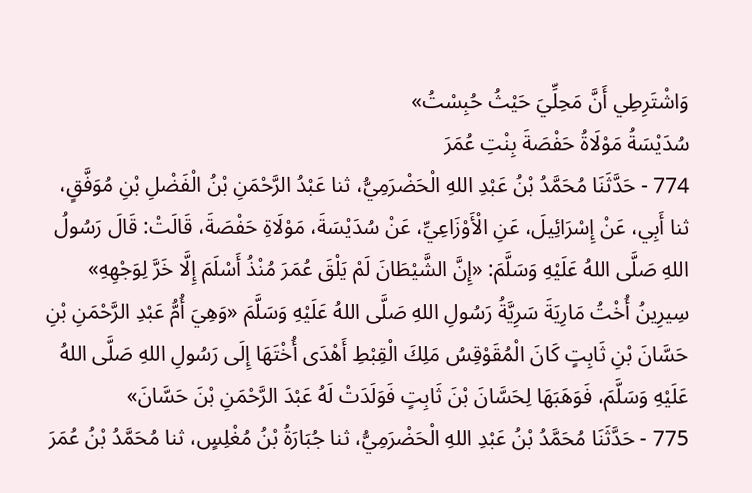وَاشْتَرِطِي أَنَّ مَحِلِّيَ حَيْثُ حُبِسْتُ»
سُدَيْسَةُ مَوْلَاةُ حَفْصَةَ بِنْتِ عُمَرَ
774 - حَدَّثَنَا مُحَمَّدُ بْنُ عَبْدِ اللهِ الْحَضْرَمِيُّ، ثنا عَبْدُ الرَّحْمَنِ بْنُ الْفَضْلِ بْنِ مُوَفَّقٍ، ثنا أَبِي، عَنْ إِسْرَائِيلَ، عَنِ الْأَوْزَاعِيِّ، عَنْ سُدَيْسَةَ، مَوْلَاةِ حَفْصَةَ، قَالَتْ: قَالَ رَسُولُ اللهِ صَلَّى اللهُ عَلَيْهِ وَسَلَّمَ: «إِنَّ الشَّيْطَانَ لَمْ يَلْقَ عُمَرَ مُنْذُ أَسْلَمَ إِلَّا خَرَّ لِوَجْهِهِ»
سِيرِينُ أُخْتُ مَارِيَةَ سَرِيَّةُ رَسُولِ اللهِ صَلَّى اللهُ عَلَيْهِ وَسَلَّمَ «وَهِيَ أُمُّ عَبْدِ الرَّحْمَنِ بْنِ حَسَّانَ بْنِ ثَابِتٍ كَانَ الْمُقَوْقِسُ مَلِكَ الْقِبْطِ أَهْدَى أُخْتَهَا إِلَى رَسُولِ اللهِ صَلَّى اللهُ عَلَيْهِ وَسَلَّمَ، فَوَهَبَهَا لِحَسَّانَ بْنَ ثَابِتٍ فَوَلَدَتْ لَهُ عَبْدَ الرَّحْمَنِ بْنَ حَسَّانَ»
775 - حَدَّثَنَا مُحَمَّدُ بْنُ عَبْدِ اللهِ الْحَضْرَمِيُّ، ثنا جُبَارَةُ بْنُ مُغْلِسٍ، ثنا مُحَمَّدُ بْنُ عُمَرَ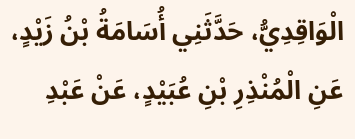الْوَاقِدِيُّ، حَدَّثَنِي أُسَامَةُ بْنُ زَيْدٍ، عَنِ الْمُنْذِرِ بْنِ عُبَيْدٍ، عَنْ عَبْدِ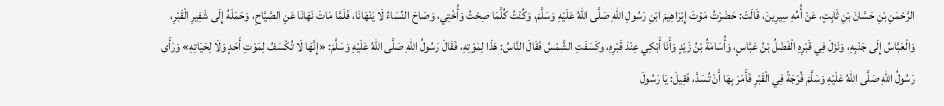الرَّحْمَنِ بْنِ حَسَّانَ بْنِ ثَابِتٍ، عَنْ أُمِّهِ سِيرِينَ، قَالَتْ: حَضَرْتُ مَوْتَ إِبْرَاهِيمَ ابْنِ رَسُولِ اللهِ صَلَّى اللهُ عَلَيْهِ وَسَلَّمَ، وَكُنْتُ كُلَّمَا صِحْتُ وَأُخْتِي، وَصَاحَ النِّسَاءُ لَا يَنْهَانَا، فَلَمَّا مَاتَ نَهَانَا عَنِ الصَّيَّاحِ، وَحَمَلَهُ إِلَى شَفِيرِ الْقَبْرِ، وَالْعَبَّاسُ إِلَى جَنْبِهِ، وَنَزَلَ فِي قَبْرِهِ الْفَضْلُ بْنُ عَبَّاسٍ، وَأُسَامَةُ بْنُ زَيْدٍ وَأَنَا أَبْكِي عِنْدَ قَبْرِهِ، وكَسَفَتِ الشَّمْسُ فَقَالَ النَّاسُ: هَذَا لِمَوْتِهِ، فَقَالَ رَسُولُ اللهِ صَلَّى اللهُ عَلَيْهِ وَسَلَّمَ: «إِنَّهَا لَا تُكْسَفُ لِمَوْتِ أَحَدٍ وَلَا لِحَيَاتِهِ» وَرَأَى رَسُولُ اللهِ صَلَّى اللهُ عَلَيْهِ وَسَلَّمَ فُرْجَةً فِي الْقَبْرِ فَأَمَرَ بِهَا أَنْ تُسَدَّ، فَقِيلَ: يَا رَسُولَ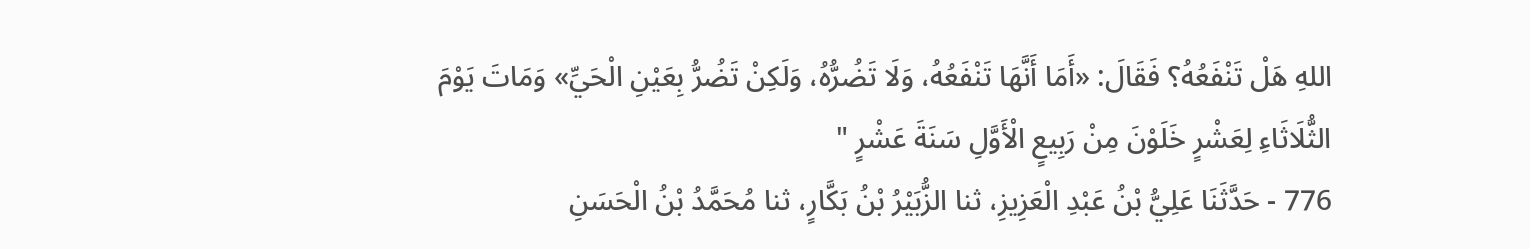اللهِ هَلْ تَنْفَعُهُ؟ فَقَالَ: «أَمَا أَنَّهَا تَنْفَعُهُ، وَلَا تَضُرُّهُ، وَلَكِنْ تَضُرُّ بِعَيْنِ الْحَيِّ» وَمَاتَ يَوْمَ الثُّلَاثَاءِ لِعَشْرٍ خَلَوْنَ مِنْ رَبِيعٍ الْأَوَّلِ سَنَةَ عَشْرٍ "
776 - حَدَّثَنَا عَلِيُّ بْنُ عَبْدِ الْعَزِيزِ، ثنا الزُّبَيْرُ بْنُ بَكَّارٍ، ثنا مُحَمَّدُ بْنُ الْحَسَنِ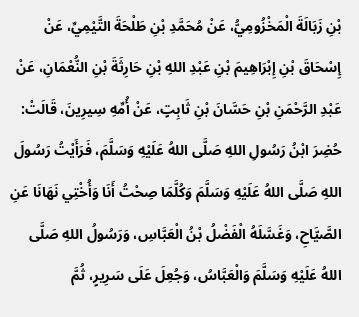بْنِ زَبَالَةَ الْمَخْزُومِيُّ، عَنْ مُحَمَّدِ بْنِ طَلْحَةَ التَّيْمِيِّ، عَنْ إِسْحَاقَ بْنِ إِبْرَاهِيمَ بْنِ عَبْدِ اللهِ بْنِ حَارِثَةَ بْنِ النُّعْمَانِ، عَنْ عَبْدِ الرَّحْمَنِ بْنِ حَسَّانَ بْنِ ثَابِتٍ، عَنْ أُمِّهِ سِيرِينَ، قَالَتْ: حُضِرَ ابْنُ رَسُولِ اللهِ صَلَّى اللهُ عَلَيْهِ وَسَلَّمَ، فَرَأَيْتُ رَسُولَ اللهِ صَلَّى اللهُ عَلَيْهِ وَسَلَّمَ وَكُلَّمَا صِحْتُ أَنَا وَأُخْتِي نَهَانَا عَنِ الصَّيَّاحِ، وَغَسَّلَهُ الْفَضْلُ بْنُ الْعَبَّاسِ، وَرَسُولُ اللهِ صَلَّى اللهُ عَلَيْهِ وَسَلَّمَ وَالْعَبَّاسُ، وَجُعِلَ عَلَى سَرِيرٍ، ثُمَّ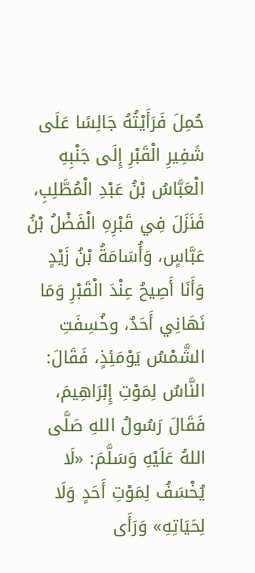حُمِلَ فَرَأَيْتُهُ جَالِسًا عَلَى شَفِيرِ الْقَبْرِ إِلَى جَنْبِهِ الْعَبَّاسُ بْنُ عَبْدِ الْمُطَّلِبِ، فَنَزَلَ فِي قَبْرِهِ الْفَضْلُ بْنُ عَبَّاسٍ، وَأُسَامَةُ بْنُ زَيْدٍ وَأَنَا أَصِيحُ عِنْدَ الْقَبْرِ وَمَا نَهَانِي أَحَدٌ، وخُسِفَتِ الشَّمْسُ يَوْمَئِذٍ، فَقَالَ: النَّاسُ لِمَوْتِ إِبْرَاهِيمَ، فَقَالَ رَسُولُ اللهِ صَلَّى اللهُ عَلَيْهِ وَسَلَّمَ: «لَا يُخْسَفُ لِمَوْتِ أَحَدٍ وَلَا لِحَيَاتِهِ» وَرَأَى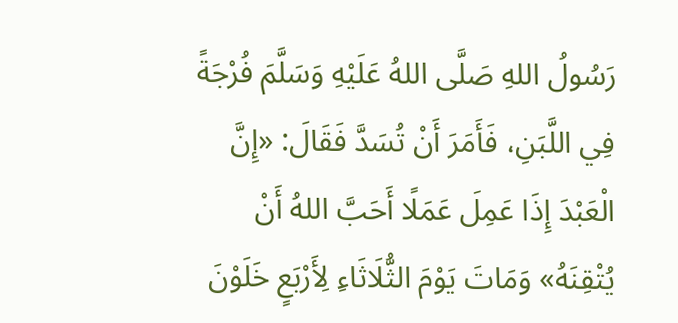رَسُولُ اللهِ صَلَّى اللهُ عَلَيْهِ وَسَلَّمَ فُرْجَةً فِي اللَّبَنِ، فَأَمَرَ أَنْ تُسَدَّ فَقَالَ: «إِنَّ الْعَبْدَ إِذَا عَمِلَ عَمَلًا أَحَبَّ اللهُ أَنْ يُتْقِنَهُ» وَمَاتَ يَوْمَ الثُّلَاثَاءِ لِأَرْبَعٍ خَلَوْنَ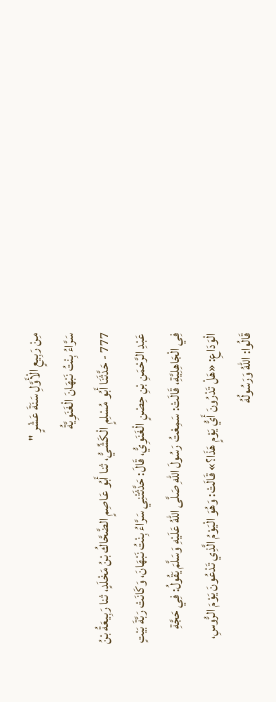مِنْ رَبِيعٍ الْأَوَّلِ سَنَةَ عَشْرٍ "
سَرَّاءُ بِنْتُ نَبْهَانَ الْغَنَوِيَّةُ
777 - حَدَّثَنَا أَبُو مُسْلِمٍ الْكَشِّيُّ، ثنا أَبُو عَاصِمٍ الضَّحَّاكُ بْنُ مَخْلَدٍ، ثنا رَبِيعَةُ بْنُ عَبْدِ الرَّحْمَنِ بْنِ حِصْنٍ الْغَنَوِيُّ، قَالَ: حَدَّثَتْنِي سَرَّاءُ بِنْتُ نَبْهَانَ، وَكَانَتْ رَبَّةَ بَيْتٍ فِي الْجَاهِلِيَّةِ، قَالَتْ: سَمِعْتُ رَسُولَ اللهِ صَلَّى اللهُ عَلَيْهِ وَسَلَّمَ يَقُولُ: فِي حَجَّةِ الْوَدَاعِ: «هَلْ تَدْرُونَ أَيُّ يَوْمٍ هَذَا؟» قَالَتْ: وَهُوَ الْيَوْمُ الَّذِي تَدْعُونَ يَوْمَ الرُّوسِ، قَالُوا: اللهُ وَرَسُولُهُ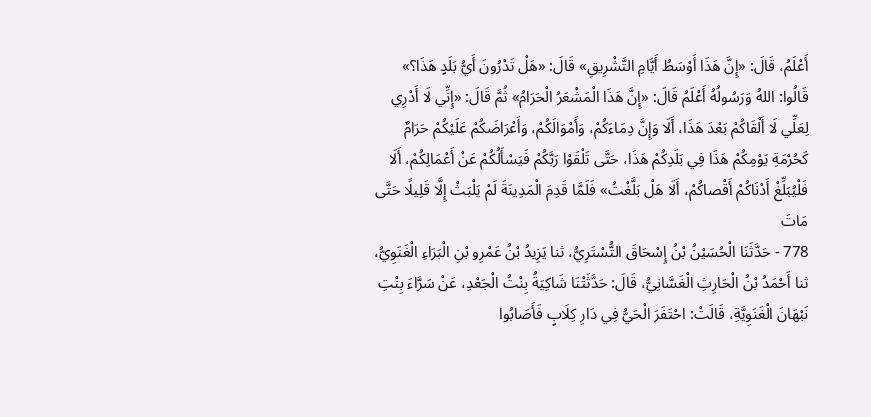أَعْلَمُ، قَالَ: «إِنَّ هَذَا أَوْسَطُ أَيَّامِ التَّشْرِيقِ» قَالَ: «هَلْ تَدْرُونَ أَيُّ بَلَدٍ هَذَا؟» قَالُوا: اللهُ وَرَسُولُهُ أَعْلَمُ قَالَ: «إِنَّ هَذَا الْمَشْعَرُ الْحَرَامُ» ثُمَّ قَالَ: «إِنِّي لَا أَدْرِي لِعَلِّي لَا أَلْقَاكُمْ بَعْدَ هَذَا، أَلَا وَإِنَّ دِمَاءَكُمْ، وَأَمْوَالَكُمْ، وَأَعْرَاضَكُمْ عَلَيْكُمْ حَرَامٌ كَحُرْمَةِ يَوْمِكُمْ هَذَا فِي بَلَدِكُمْ هَذَا، حَتَّى تَلْقَوْا رَبَّكُمْ فَيَسْأَلُكُمْ عَنْ أَعْمَالِكُمْ، أَلَا فَلْيُبَلِّغْ أَدْنَاكُمْ أَقْصاكُمْ، أَلَا هَلْ بَلَّغْتُ» فَلَمَّا قَدِمَ الْمَدِينَةَ لَمْ يَلْبَثْ إِلَّا قَلِيلًا حَتَّى مَاتَ
778 - حَدَّثَنَا الْحُسَيْنُ بْنُ إِسْحَاقَ التُّسْتَرِيُّ، ثنا يَزِيدُ بْنُ عَمْرِو بْنِ الْبَرَاءِ الْغَنَوِيُّ، ثنا أَحْمَدُ بْنُ الْحَارِثِ الْغَسَّانِيُّ، قَالَ: حَدَّثَتْنَا شَاكِيَةُ بِنْتُ الْجَعْدِ، عَنْ سَرَّاءَ بِنْتِ نَبْهَانَ الْغَنَوِيَّةِ، قَالَتْ: احْتَفَرَ الْحَيُّ فِي دَارِ كِلَابٍ فَأَصَابُوا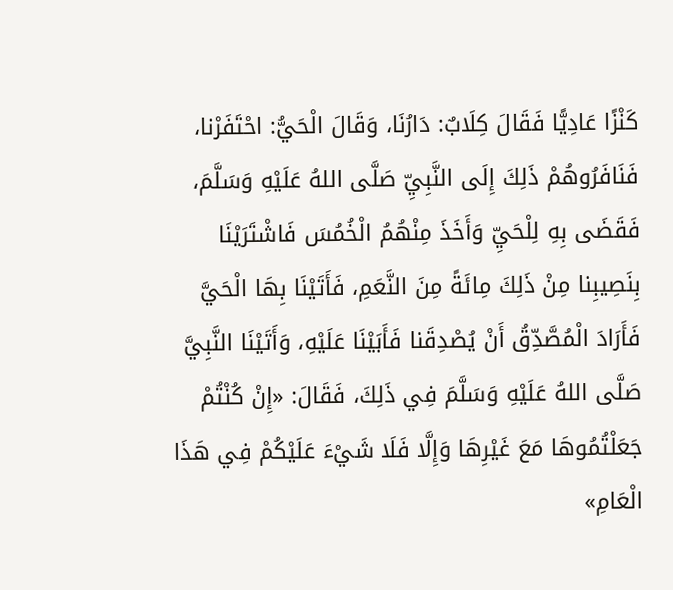كَنْزًا عَادِيًّا فَقَالَ كِلَابٌ: دَارُنَا، وَقَالَ الْحَيُّ: احْتَفَرْنا، فَنَافَرُوهُمْ ذَلِكَ إِلَى النَّبِيِّ صَلَّى اللهُ عَلَيْهِ وَسَلَّمَ، فَقَضَى بِهِ لِلْحَيِّ وَأَخَذَ مِنْهُمُ الْخُمُسَ فَاشْتَرَيْنَا بِنَصِيبِنا مِنْ ذَلِكَ مِائَةً مِنَ النَّعَمِ، فَأَتَيْنَا بِهَا الْحَيَّ فَأَرَادَ الْمُصَّدِّقُ أَنْ يُصْدِقَنا فَأَبَيْنَا عَلَيْهِ، وَأَتَيْنَا النَّبِيَّ صَلَّى اللهُ عَلَيْهِ وَسَلَّمَ فِي ذَلِكَ، فَقَالَ: «إِنْ كُنْتُمْ جَعَلْتُمُوهَا مَعَ غَيْرِهَا وَإِلَّا فَلَا شَيْءَ عَلَيْكُمْ فِي هَذَا الْعَامِ»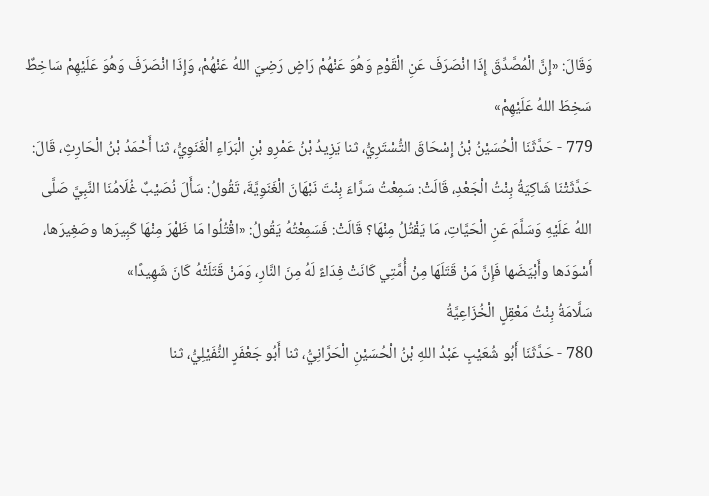وَقَالَ: «إِنَّ الْمُصَّدِّقَ إِذَا انْصَرَفَ عَنِ الْقَوْمِ وَهُوَ عَنْهُمْ رَاضٍ رَضِيَ اللهُ عَنْهُمْ، وَإِذَا انْصَرَفَ وَهُوَ عَلَيْهِمْ سَاخِطٌ سَخِطَ اللهُ عَلَيْهِمْ»
779 - حَدَّثَنَا الْحُسَيْنُ بْنُ إِسْحَاقَ التُّسْتَرِيُّ، ثنا يَزِيدُ بْنُ عَمْرِو بْنِ الْبَرَاءِ الْغَنَوِيُّ، ثنا أَحْمَدُ بْنُ الْحَارِثِ، قَالَ: حَدَّثَتْنَا شَاكِيَةُ بِنْتُ الْجَعْدِ، قَالَتْ: سَمِعْتُ سَرَّاءَ بِنْتَ نَبْهَانَ الْغَنَوِيَّةَ، تَقُولُ: سَأَلَ نُصَيْبٌ غُلَامُنَا النَّبِيَّ صَلَّى اللهُ عَلَيْهِ وَسَلَّمَ عَنِ الْحَيَّاتِ، مَا يَقْتُلُ مِنْهَا؟ قَالَتْ: فَسَمِعْتُهُ يَقُولُ: «اقْتُلُوا مَا ظَهْرَ مِنْهَا كَبِيرَها وصَغِيرَها، أَسْوَدَها وأَبْيَضَها فَإِنَّ مَنْ قَتَلَهَا مِنْ أُمَّتِي كَانَتْ فِدَاءً لَهُ مِنَ النَّارِ، وَمَنْ قَتَلَتْهُ كَانَ شَهِيدًا»
سَلَّامَةُ بِنْتُ مَعْقِلٍ الْخُزَاعِيَّةُ
780 - حَدَّثَنَا أَبُو شُعَيْبٍ عَبْدُ اللهِ بْنُ الْحُسَيْنِ الْحَرَّانِيُّ، ثنا أَبُو جَعْفَرٍ النُّفَيْلِيُّ، ثنا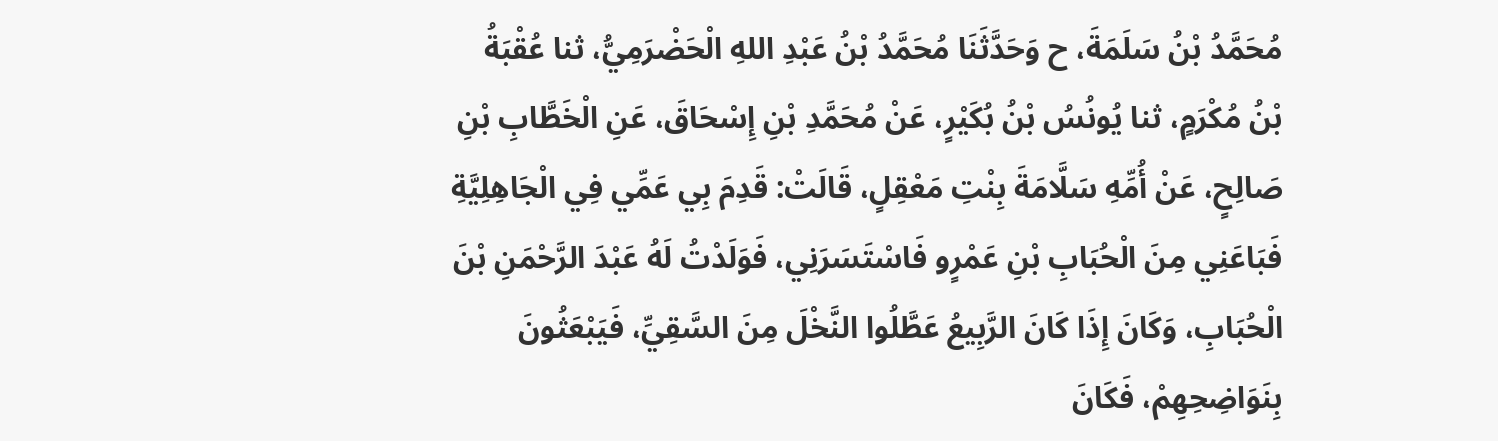مُحَمَّدُ بْنُ سَلَمَةَ، ح وَحَدَّثَنَا مُحَمَّدُ بْنُ عَبْدِ اللهِ الْحَضْرَمِيُّ، ثنا عُقْبَةُ بْنُ مُكْرَمٍ، ثنا يُونُسُ بْنُ بُكَيْرٍ، عَنْ مُحَمَّدِ بْنِ إِسْحَاقَ، عَنِ الْخَطَّابِ بْنِ صَالِحٍ، عَنْ أُمِّهِ سَلَّامَةَ بِنْتِ مَعْقِلٍ، قَالَتْ: قَدِمَ بِي عَمِّي فِي الْجَاهِلِيَّةِ فَبَاعَنِي مِنَ الْحُبَابِ بْنِ عَمْرٍو فَاسْتَسَرَنِي، فَوَلَدْتُ لَهُ عَبْدَ الرَّحْمَنِ بْنَ الْحُبَابِ، وَكَانَ إِذَا كَانَ الرَّبِيعُ عَطَّلُوا النَّخْلَ مِنَ السَّقِيِّ، فَيَبْعَثُونَ بِنَوَاضِحِهِمْ، فَكَانَ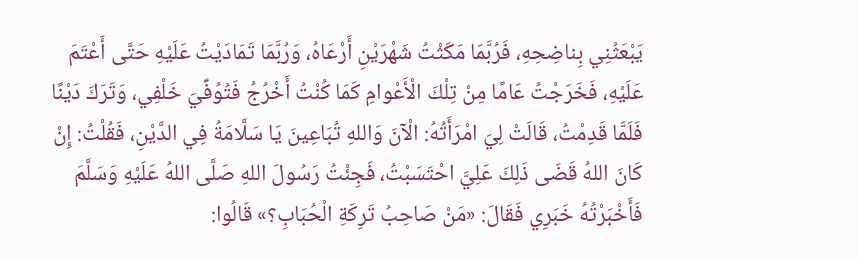يَبْعَثُنِي بِناضِحِهِ، فَرُبَّمَا مَكَثْتُ شَهْرَيْنِ أَرْعَاهُ، وَرُبَّمَا تَمَادَيْتُ عَلَيْهِ حَتَّى أَعْتَمَ عَلَيْهِ، فَخَرَجْتُ عَامًا مِنْ تِلْكَ الْأَعْوامِ كَمَا كُنْتُ أَخْرُجُ فَتُوُفِّيَ خَلْفِي، وَتَرَكَ دَيْنًا فَلَمَّا قَدِمْتُ، قَالَتْ لِيَ امْرَأَتُهُ: الْآنَ وَاللهِ تُبَاعِينَ يَا سَلَّامَةُ فِي الدَّيْنِ، فَقُلْتُ: إِنْ كَانَ اللهُ قَضَى ذَلِكَ عَلِيَّ احْتَسَبْتُ، فَجِئْتُ رَسُولَ اللهِ صَلَّى اللهُ عَلَيْهِ وَسَلَّمَ فَأَخْبَرْتُهُ خَبَرِي فَقَالَ: «مَنْ صَاحِبُ تَرِكَةِ الْحُبَابِ؟» قَالُوا: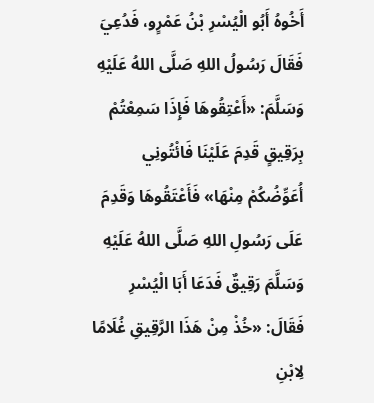أَخُوهُ أَبُو الْيُسْرِ بْنُ عَمْرٍو، فَدُعِيَ فَقَالَ رَسُولُ اللهِ صَلَّى اللهُ عَلَيْهِ وَسَلَّمَ: «أَعْتِقُوهَا فَإِذَا سَمِعْتُمْ بِرَقِيقٍ قَدِمَ عَلَيْنَا فَائْتُونِي أُعَوِّضُكُمْ مِنْهَا» فَأَعْتَقُوهَا وَقَدِمَ عَلَى رَسُولِ اللهِ صَلَّى اللهُ عَلَيْهِ وَسَلَّمَ رَقِيقٌ فَدَعَا أَبَا الْيُسْرِ فَقَالَ: «خُذْ مِنْ هَذَا الرَّقِيقِ غُلَامًا لِابْنِ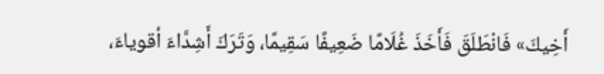أَخِيكَ» فَانْطَلَقَ فَأَخَذَ غُلَامًا ضَعِيفًا سَقِيمًا، وَتَرَكَ أَشِدَّاءَ أقوياءَ،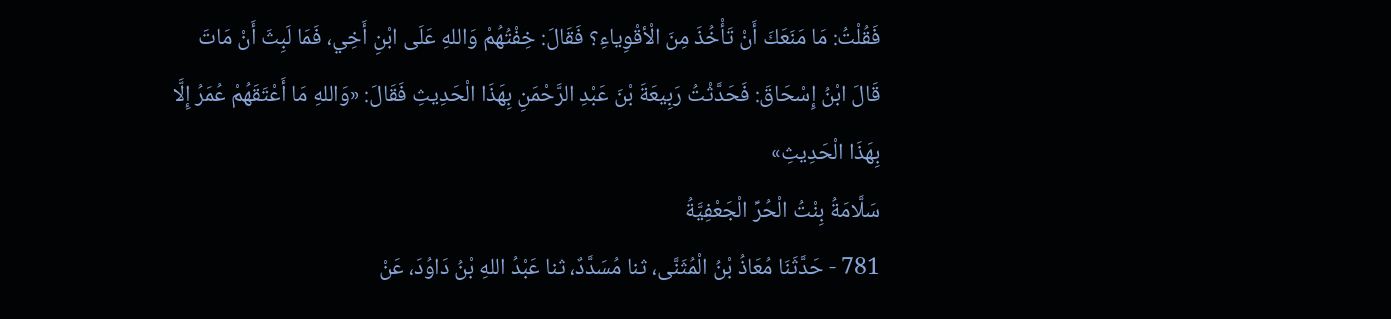فَقُلْتُ: مَا مَنَعَكَ أَنْ تَأْخُذَ مِنَ الْأقْوِياءِ؟ فَقَالَ: خِفْتُهُمْ وَاللهِ عَلَى ابْنِ أَخِي، فَمَا لَبِثَ أَنْ مَاتَ قَالَ ابْنُ إِسْحَاقَ: فَحَدَّثْتُ رَبِيعَةَ بْنَ عَبْدِ الرَّحْمَنِ بِهَذَا الْحَدِيثِ فَقَالَ: «وَاللهِ مَا أَعْتَقَهُمْ عُمَرُ إِلَّا بِهَذَا الْحَدِيثِ»
سَلَّامَةُ بِنْتُ الْحُرِّ الْجَعْفِيَّةُ
781 - حَدَّثَنَا مُعَاذُ بْنُ الْمُثَنَّى، ثنا مُسَدَّدٌ، ثنا عَبْدُ اللهِ بْنُ دَاوُدَ، عَنْ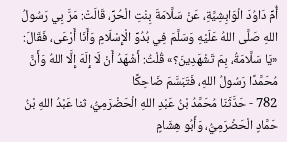أُمِّ دَاوُدَ الْوَابِشِيَّةِ، عَنْ سَلَّامَةَ بِنْتِ الْحُرِّ، قَالَتْ: مَرَّ بِي رَسُولُ اللهِ صَلَّى اللهُ عَلَيْهِ وَسَلَّمَ فِي بُدُوِّ الْإِسْلَامِ وَأَنَا أَرْعَى، فَقَالَ: «يَا سَلَّامَةُ، بِمَ تَشْهَدِينَ؟» قُلْتُ: أَشْهَدُ أَنْ لَا إِلَهَ إِلَّا اللهُ وَأَنَّ مُحَمَّدًا رَسُولُ اللهِ، فَتَبَسَّمَ ضَاحِكًا
782 - حَدَّثَنَا مُحَمَّدُ بْنُ عَبْدِ اللهِ الْحَضْرَمِيُّ، ثنا عَبْدُ اللهِ بْنُ حَمَّادٍ الْحَضْرَمِيُّ، وَأَبُو هِشَامٍ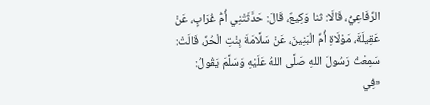الرِّفَاعِيُّ، قَالَا: ثنا وَكِيعٌ، قَالَ: حَدَّثَتْنِي أُمُّ غُرَابٍ، عَنْ عَقِيلَةَ، مَوْلَاةِ أُمِّ الْبَنِينَ، عَنْ سَلَّامَةَ بِنْتِ الْحُرِّ، قَالَتْ: سَمِعْتُ رَسُولَ اللهِ صَلَّى اللهُ عَلَيْهِ وَسَلَّمَ يَقُولُ: «فِي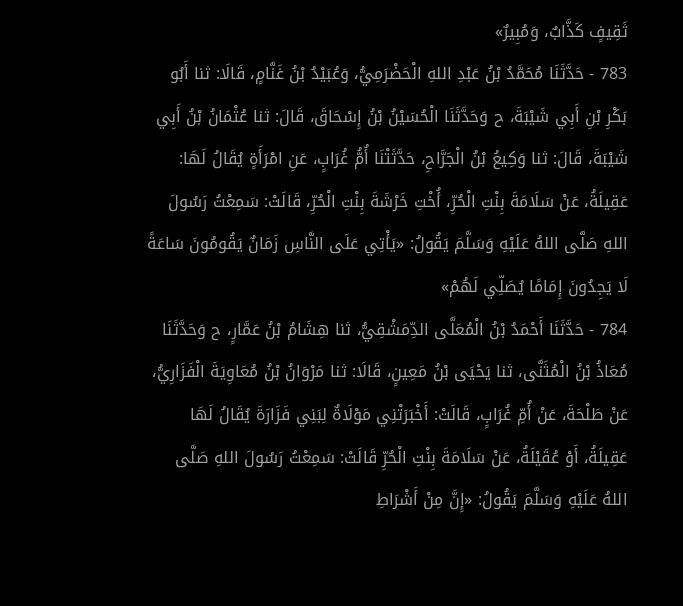ثَقِيفٍ كَذَّابٌ، وَمُبِيرٌ»
783 - حَدَّثَنَا مُحَمَّدُ بْنُ عَبْدِ اللهِ الْحَضْرَمِيُّ، وَعُبَيْدُ بْنُ غَنَّامٍ، قَالَا: ثنا أَبُو بَكْرِ بْنِ أَبِي شَيْبَةَ، ح وَحَدَّثَنَا الْحُسَيْنُ بْنُ إِسْحَاقَ، قَالَ: ثنا عُثْمَانُ بْنُ أَبِي شَيْبَةَ، قَالَ: ثنا وَكِيعُ بْنُ الْجَرَّاحِ، حَدَّثَتْنَا أُمُّ غُرَابٍ، عَنِ امْرَأَةٍ يُقَالُ لَهَا: عَقِيلَةُ، عَنْ سَلَامَةَ بِنْتِ الْحُرِّ، أُخْتِ خَرْشَةَ بِنْتِ الْحُرِّ، قَالَتْ: سَمِعْتُ رَسُولَ اللهِ صَلَّى اللهُ عَلَيْهِ وَسَلَّمَ يَقُولُ: «يَأْتِي عَلَى النَّاسِ زَمَانٌ يَقُومُونَ سَاعَةً لَا يَجِدُونَ إِمَامًا يُصَلِّي لَهُمْ»
784 - حَدَّثَنَا أَحْمَدُ بْنُ الْمُعَلَّى الدِّمَشْقِيُّ، ثنا هِشَامُ بْنُ عَمَّارٍ، ح وَحَدَّثَنَا مُعَاذُ بْنُ الْمُثَنَّى، ثنا يَحْيَى بْنُ مَعِينٍ، قَالَا: ثنا مَرْوَانُ بْنُ مُعَاوِيَةَ الْفَزَارِيُّ، عَنْ طَلْحَةَ، عَنْ أُمِّ غُرَابٍ، قَالَتْ: أَخْبَرَتْنِي مَوْلَاةٌ لِبَنِي فَزَارَةَ يُقَالُ لَهَا عَقِيلَةُ، أَوْ عُقَيْلَةُ، عَنْ سَلَامَةَ بِنْتِ الْحُرِّ قَالَتْ: سَمِعْتُ رَسُولَ اللهِ صَلَّى اللهُ عَلَيْهِ وَسَلَّمَ يَقُولُ: «إِنَّ مِنْ أَشْرَاطِ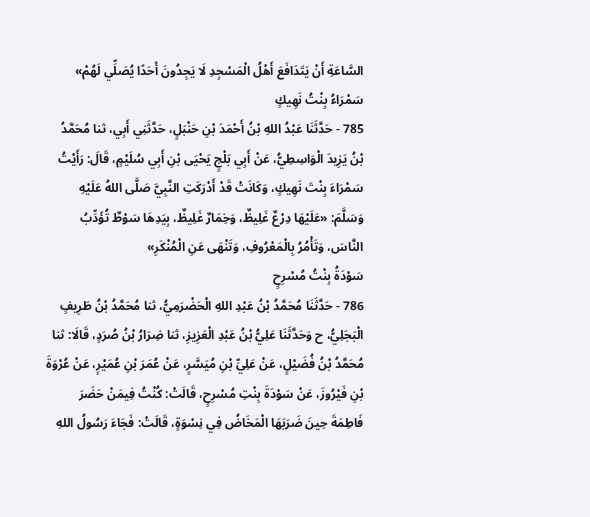السَّاعَةِ أَنْ يَتَدَافَعَ أَهْلُ الْمَسْجِدِ لَا يَجِدُونَ أَحَدًا يُصَلِّي لَهُمْ»
سَمْرَاءُ بِنْتُ نَهِيكٍ
785 - حَدَّثَنَا عَبْدُ اللهِ بْنُ أَحْمَدَ بْنِ حَنْبَلٍ، حَدَّثَنِي أَبِي، ثنا مُحَمَّدُ بْنُ يَزِيدَ الْوَاسِطِيُّ، عَنْ أَبِي بَلْجٍ يَحْيَى بْنِ أَبِي سُلَيْمٍ، قَالَ: رَأَيْتُ سَمْرَاءَ بِنْتَ نَهِيكٍ، وَكَانَتْ قَدْ أَدْرَكَتِ النَّبِيَّ صَلَّى اللهُ عَلَيْهِ وَسَلَّمَ: «عَلَيْهَا دِرْعٌ غَلِيظٌ، وَخِمَارٌ غَلِيظٌ، بِيَدِهَا سَوْطٌ تُؤَدِّبُ النَّاسَ، وَتَأْمُرُ بِالْمَعْرُوفِ، وَتَنْهَى عَنِ الْمُنْكَرِ»
سَوْدَةُ بِنْتُ مُسْرِحٍ
786 - حَدَّثَنَا مُحَمَّدُ بْنُ عَبْدِ اللهِ الْحَضْرَمِيُّ، ثنا مُحَمَّدُ بْنُ طَرِيفٍ الْبَجَلِيُّ، ح وَحَدَّثَنَا عَلِيُّ بْنُ عَبْدِ الْعَزِيزِ، ثنا ضِرَارُ بْنُ صُرَدٍ، قَالَا: ثنا مُحَمَّدُ بْنُ فُضَيْلٍ، عَنْ عَلِيِّ بْنِ مُيَسَّرٍ، عَنْ عُمَرَ بْنِ عُمَيْرٍ، عَنْ عُرْوَةَ بْنِ فَيْرُوزَ، عَنْ سَوْدَةَ بِنْتِ مُسْرِحٍ، قَالَتْ: كُنْتُ فِيمَنْ حَضَرَ فَاطِمَةَ حِينَ ضَرَبَهَا الْمَخَاضُ فِي نِسْوَةٍ، قَالَتْ: فَجَاءَ رَسُولُ اللهِ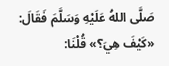صَلَّى اللهُ عَلَيْهِ وَسَلَّمَ فَقَالَ: «كَيْفَ هِيَ؟» قُلْنَا: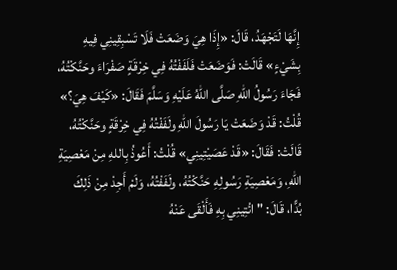إِنَّهَا لَتَجْهَدُ، قَالَ: «إِذَا هِيَ وَضَعَتْ فَلَا تَسْبِقِينِي فِيهِ بِشَيْءٍ» قَالَتْ: فَوَضَعَتْ فَلَفَفْتُهُ فِي خِرْقَةٍ صَفْرَاءَ وحَنَّكْتُهُ، فَجَاءَ رَسُولُ اللهِ صَلَّى اللهُ عَلَيْهِ وَسَلَّمَ فَقَالَ: «كَيْفَ هِيَ؟» قُلْتُ: قَدْ وَضَعَتْ يَا رَسُولَ اللهِ ولَفَفْتُهُ فِي خِرْقَةٍ وحَنَّكْتُهُ، قَالَتْ: فَقَالَ: «قَدْ عَصَيْتِينِي» قُلْتُ: أَعُوذُ بِاللهِ مِنْ مَعْصِيَةِ اللهِ، وَمَعْصِيَةِ رَسُولِهِ حَنَّكْتُهُ، ولَفَفْتُهُ، وَلَمْ أَجِدْ مِنْ ذَلِكَ بُدًّا، قَالَ: " ائْتِينِي بِهِ فَأَلْقَى عَنْهُ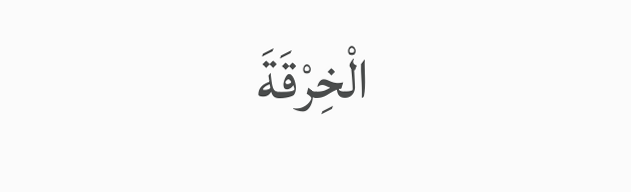الْخِرْقَةَ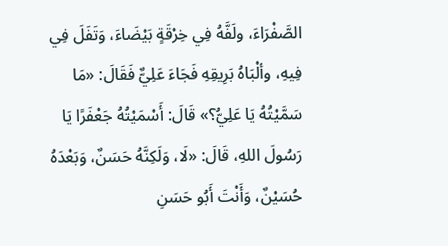الصَّفْرَاءَ، ولَفَّهُ فِي خِرْقَةٍ بَيْضَاءَ، وَتَفَلَ فِي فِيهِ، وألْبَاهُ بَرِيقِهِ فَجَاءَ عَلِيٌّ فَقَالَ: «مَا سَمَّيْتُهُ يَا عَلِيُّ؟» قَالَ: أَسْمَيْتُهُ جَعْفَرًا يَا رَسُولَ اللهِ، قَالَ: «لَا، وَلَكِنَّهُ حَسَنٌ، وَبَعْدَهُ حُسَيْنٌ، وَأَنْتَ أَبُو حَسَنِ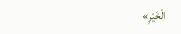الْخَيْرِ»